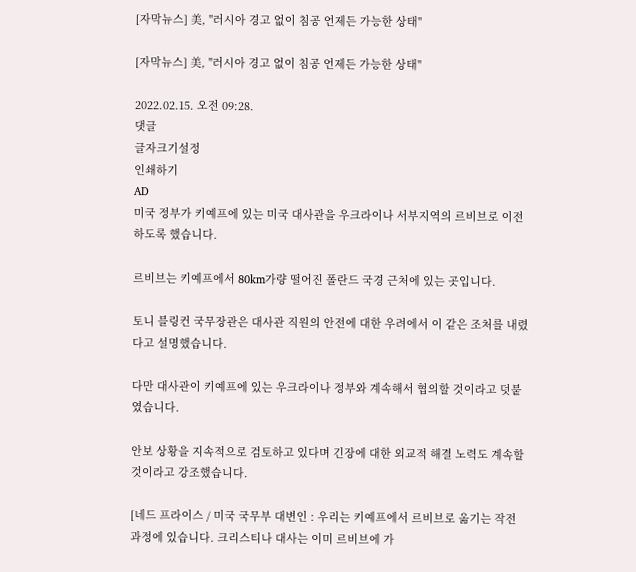[자막뉴스] 美, "러시아 경고 없이 침공 언제든 가능한 상태"

[자막뉴스] 美, "러시아 경고 없이 침공 언제든 가능한 상태"

2022.02.15. 오전 09:28.
댓글
글자크기설정
인쇄하기
AD
미국 정부가 키예프에 있는 미국 대사관을 우크라이나 서부지역의 르비브로 이전하도록 했습니다.

르비브는 키예프에서 80km가량 떨어진 폴란드 국경 근처에 있는 곳입니다.

토니 블링컨 국무장관은 대사관 직원의 안전에 대한 우려에서 이 같은 조처를 내렸다고 설명했습니다.

다만 대사관이 키예프에 있는 우크라이나 정부와 계속해서 협의할 것이라고 덧붙였습니다.

안보 상황을 지속적으로 검토하고 있다며 긴장에 대한 외교적 해결 노력도 계속할 것이라고 강조했습니다.

[네드 프라이스 / 미국 국무부 대변인 : 우리는 키예프에서 르비브로 옮기는 작전 과정에 있습니다. 크리스티나 대사는 이미 르비브에 가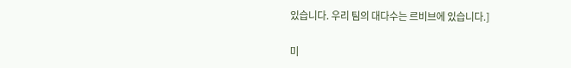있습니다. 우리 팀의 대다수는 르비브에 있습니다.]

미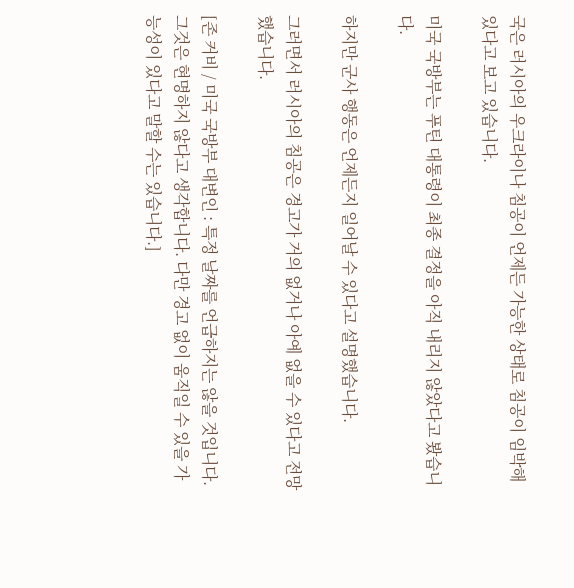국은 러시아의 우크라이나 침공이 언제든 가능한 상태로 침공이 임박해 있다고 보고 있습니다.

미국 국방부는 푸틴 대통령이 최종 결정을 아직 내리지 않았다고 봤습니다.

하지만 군사 행동은 언제든지 일어날 수 있다고 설명했습니다.

그러면서 러시아의 침공은 경고가 거의 없거나 아예 없을 수 있다고 전망했습니다.

[존 커비 / 미국 국방부 대변인 : 특정 날짜를 언급하지는 않을 것입니다. 그것은 현명하지 않다고 생각합니다. 다만 경고 없이 움직일 수 있을 가능성이 있다고 말할 수는 있습니다.]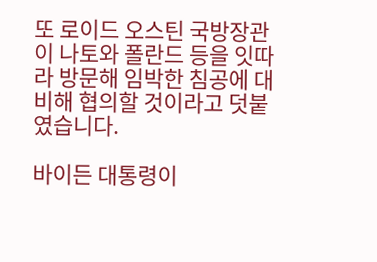또 로이드 오스틴 국방장관이 나토와 폴란드 등을 잇따라 방문해 임박한 침공에 대비해 협의할 것이라고 덧붙였습니다.

바이든 대통령이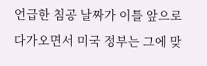언급한 침공 날짜가 이틀 앞으로 다가오면서 미국 정부는 그에 맞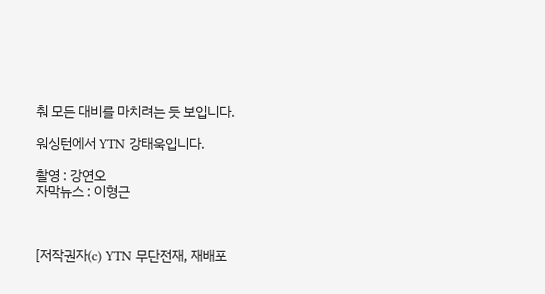춰 모든 대비를 마치려는 듯 보입니다.

워싱턴에서 YTN 강태욱입니다.

촬영 : 강연오
자막뉴스 : 이형근



[저작권자(c) YTN 무단전재, 재배포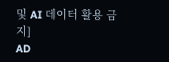및 AI 데이터 활용 금지]
AD